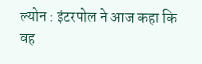ल्योन : इंटरपोल ने आज कहा कि वह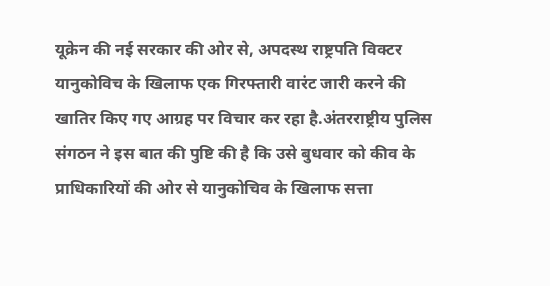यूक्रेन की नई सरकार की ओर से, अपदस्थ राष्ट्रपति विक्टर यानुकोविच के खिलाफ एक गिरफ्तारी वारंट जारी करने की खातिर किए गए आग्रह पर विचार कर रहा है.अंतरराष्ट्रीय पुलिस संगठन ने इस बात की पुष्टि की है कि उसे बुधवार को कीव के प्राधिकारियों की ओर से यानुकोचिव के खिलाफ सत्ता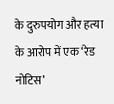के दुरुपयोग और हत्या के आरोप में एक ‘रेड नोटिस’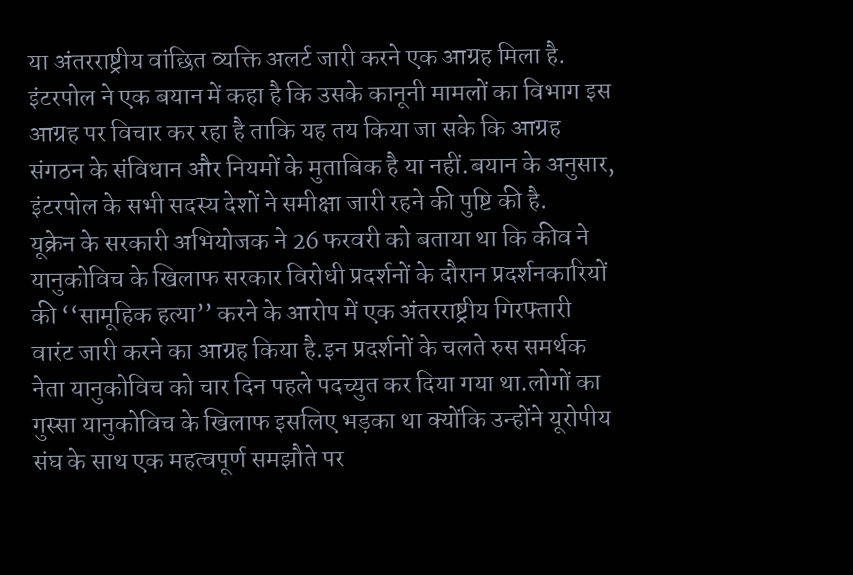या अंतरराष्ट्रीय वांछित व्यक्ति अलर्ट जारी करने एक आग्रह मिला है.
इंटरपोल ने एक बयान में कहा है कि उसके कानूनी मामलों का विभाग इस आग्रह पर विचार कर रहा है ताकि यह तय किया जा सके कि आग्रह संगठन के संविधान और नियमों के मुताबिक है या नहीं.बयान के अनुसार, इंटरपोल के सभी सदस्य देशों ने समीक्षा जारी रहने की पुष्टि की है.
यूक्रेन के सरकारी अभियोजक ने 26 फरवरी को बताया था कि कीव ने यानुकोविच के खिलाफ सरकार विरोधी प्रदर्शनों के दौरान प्रदर्शनकारियों की ‘‘सामूहिक हत्या’’ करने के आरोप में एक अंतरराष्ट्रीय गिरफ्तारी वारंट जारी करने का आग्रह किया है.इन प्रदर्शनों के चलते रुस समर्थक नेता यानुकोविच को चार दिन पहले पदच्युत कर दिया गया था.लोगों का गुस्सा यानुकोविच के खिलाफ इसलिए भड़का था क्योंकि उन्होंने यूरोपीय संघ के साथ एक महत्वपूर्ण समझौते पर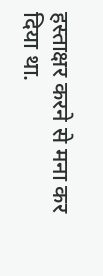हस्ताक्षर करने से मना कर दिया था.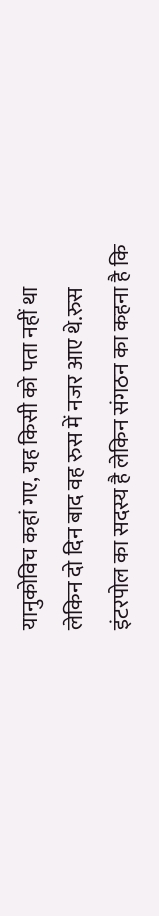यानुकोविच कहां गए, यह किसी को पता नहीं था लेकिन दो दिन बाद वह रुस में नजर आए थे.रुस इंटरपोल का सदस्य है लेकिन संगठन का कहना है कि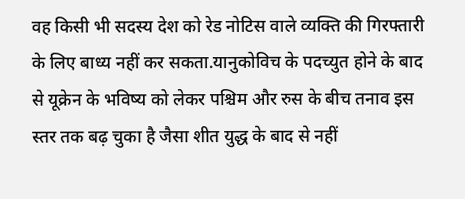वह किसी भी सदस्य देश को रेड नोटिस वाले व्यक्ति की गिरफ्तारी के लिए बाध्य नहीं कर सकता.यानुकोविच के पदच्युत होने के बाद से यूक्रेन के भविष्य को लेकर पश्चिम और रुस के बीच तनाव इस स्तर तक बढ़ चुका है जैसा शीत युद्ध के बाद से नहीं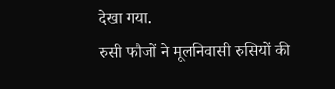देखा गया.
रुसी फौजों ने मूलनिवासी रुसियों की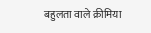बहुलता वाले क्रीमिया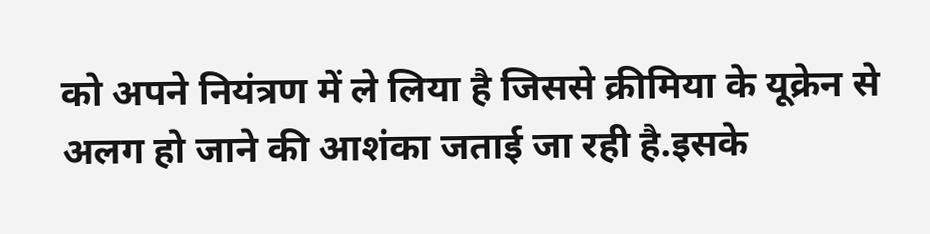को अपने नियंत्रण में ले लिया है जिससे क्रीमिया के यूक्रेन से अलग हो जाने की आशंका जताई जा रही है.इसके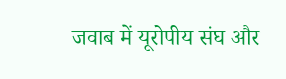जवाब में यूरोपीय संघ और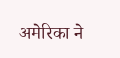अमेरिका ने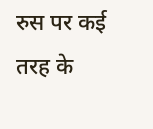रुस पर कई तरह के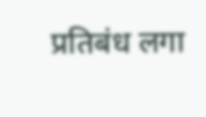प्रतिबंध लगा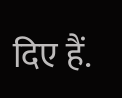दिए हैं.